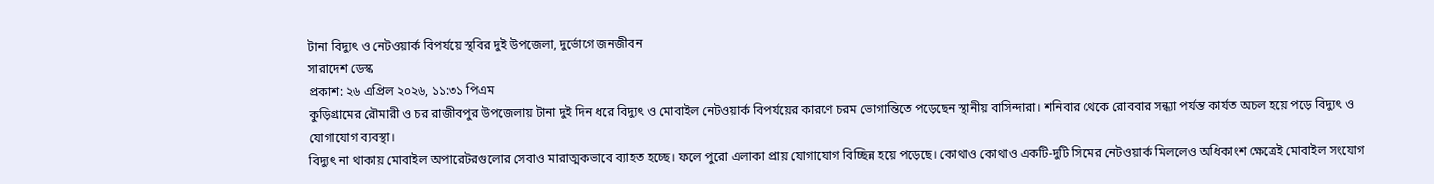টানা বিদ্যুৎ ও নেটওয়ার্ক বিপর্যয়ে স্থবির দুই উপজেলা, দুর্ভোগে জনজীবন
সারাদেশ ডেস্ক
প্রকাশ: ২৬ এপ্রিল ২০২৬, ১১:৩১ পিএম
কুড়িগ্রামের রৌমারী ও চর রাজীবপুর উপজেলায় টানা দুই দিন ধরে বিদ্যুৎ ও মোবাইল নেটওয়ার্ক বিপর্যয়ের কারণে চরম ভোগান্তিতে পড়েছেন স্থানীয় বাসিন্দারা। শনিবার থেকে রোববার সন্ধ্যা পর্যন্ত কার্যত অচল হয়ে পড়ে বিদ্যুৎ ও যোগাযোগ ব্যবস্থা।
বিদ্যুৎ না থাকায় মোবাইল অপারেটরগুলোর সেবাও মারাত্মকভাবে ব্যাহত হচ্ছে। ফলে পুরো এলাকা প্রায় যোগাযোগ বিচ্ছিন্ন হয়ে পড়েছে। কোথাও কোথাও একটি-দুটি সিমের নেটওয়ার্ক মিললেও অধিকাংশ ক্ষেত্রেই মোবাইল সংযোগ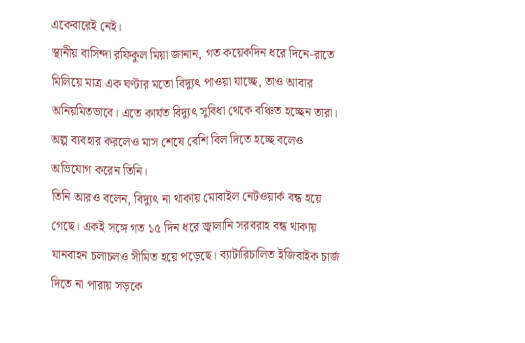একেবারেই নেই।
স্থানীয় বাসিন্দা রফিকুল মিয়া জানান, গত কয়েকদিন ধরে দিনে-রাতে মিলিয়ে মাত্র এক ঘণ্টার মতো বিদ্যুৎ পাওয়া যাচ্ছে, তাও আবার অনিয়মিতভাবে। এতে কার্যত বিদ্যুৎ সুবিধা থেকে বঞ্চিত হচ্ছেন তারা। অল্প ব্যবহার করলেও মাস শেষে বেশি বিল দিতে হচ্ছে বলেও অভিযোগ করেন তিনি।
তিনি আরও বলেন, বিদ্যুৎ না থাকায় মোবাইল নেটওয়ার্ক বন্ধ হয়ে গেছে। একই সঙ্গে গত ১৫ দিন ধরে জ্বালানি সরবরাহ বন্ধ থাকায় যানবাহন চলাচলও সীমিত হয়ে পড়েছে। ব্যাটারিচালিত ইজিবাইক চার্জ দিতে না পারায় সড়কে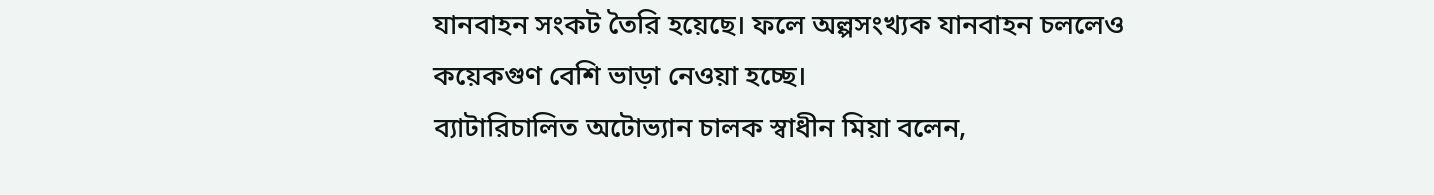যানবাহন সংকট তৈরি হয়েছে। ফলে অল্পসংখ্যক যানবাহন চললেও কয়েকগুণ বেশি ভাড়া নেওয়া হচ্ছে।
ব্যাটারিচালিত অটোভ্যান চালক স্বাধীন মিয়া বলেন,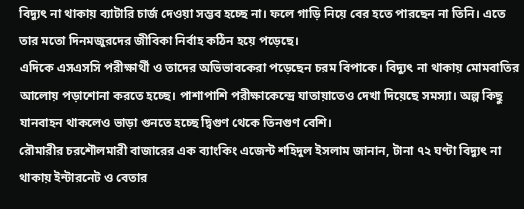বিদ্যুৎ না থাকায় ব্যাটারি চার্জ দেওয়া সম্ভব হচ্ছে না। ফলে গাড়ি নিয়ে বের হতে পারছেন না তিনি। এতে তার মতো দিনমজুরদের জীবিকা নির্বাহ কঠিন হয়ে পড়েছে।
এদিকে এসএসসি পরীক্ষার্থী ও তাদের অভিভাবকেরা পড়েছেন চরম বিপাকে। বিদ্যুৎ না থাকায় মোমবাতির আলোয় পড়াশোনা করতে হচ্ছে। পাশাপাশি পরীক্ষাকেন্দ্রে যাতায়াতেও দেখা দিয়েছে সমস্যা। অল্প কিছু যানবাহন থাকলেও ভাড়া গুনতে হচ্ছে দ্বিগুণ থেকে তিনগুণ বেশি।
রৌমারীর চরশৌলমারী বাজারের এক ব্যাংকিং এজেন্ট শহিদুল ইসলাম জানান, টানা ৭২ ঘণ্টা বিদ্যুৎ না থাকায় ইন্টারনেট ও বেতার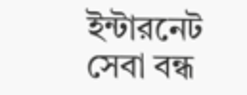ইন্টারনেট সেবা বন্ধ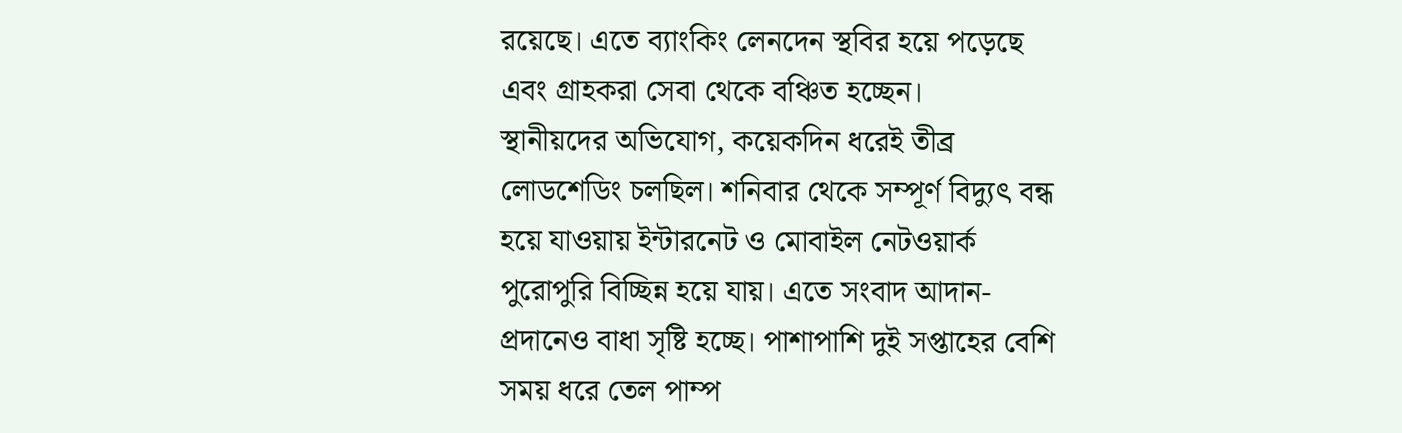রয়েছে। এতে ব্যাংকিং লেনদেন স্থবির হয়ে পড়েছে এবং গ্রাহকরা সেবা থেকে বঞ্চিত হচ্ছেন।
স্থানীয়দের অভিযোগ, কয়েকদিন ধরেই তীব্র লোডশেডিং চলছিল। শনিবার থেকে সম্পূর্ণ বিদ্যুৎ বন্ধ হয়ে যাওয়ায় ইন্টারনেট ও মোবাইল নেটওয়ার্ক পুরোপুরি বিচ্ছিন্ন হয়ে যায়। এতে সংবাদ আদান-প্রদানেও বাধা সৃষ্টি হচ্ছে। পাশাপাশি দুই সপ্তাহের বেশি সময় ধরে তেল পাম্প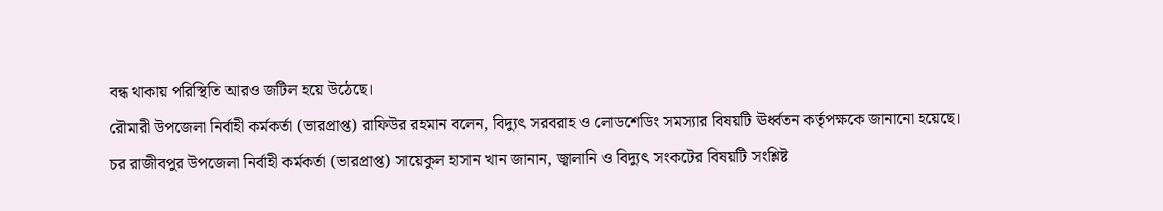বন্ধ থাকায় পরিস্থিতি আরও জটিল হয়ে উঠেছে।
রৌমারী উপজেলা নির্বাহী কর্মকর্তা (ভারপ্রাপ্ত) রাফিউর রহমান বলেন, বিদ্যুৎ সরবরাহ ও লোডশেডিং সমস্যার বিষয়টি ঊর্ধ্বতন কর্তৃপক্ষকে জানানো হয়েছে।
চর রাজীবপুর উপজেলা নির্বাহী কর্মকর্তা (ভারপ্রাপ্ত) সায়েকুল হাসান খান জানান, জ্বালানি ও বিদ্যুৎ সংকটের বিষয়টি সংশ্লিষ্ট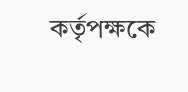কর্তৃপক্ষকে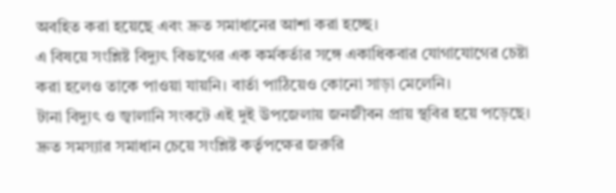অবহিত করা হয়েছে এবং দ্রুত সমাধানের আশা করা হচ্ছে।
এ বিষয়ে সংশ্লিষ্ট বিদ্যুৎ বিভাগের এক কর্মকর্তার সঙ্গে একাধিকবার যোগাযোগের চেষ্টা করা হলেও তাকে পাওয়া যায়নি। বার্তা পাঠিয়েও কোনো সাড়া মেলেনি।
টানা বিদ্যুৎ ও জ্বালানি সংকটে এই দুই উপজেলায় জনজীবন প্রায় স্থবির হয়ে পড়েছে। দ্রুত সমস্যার সমাধান চেয়ে সংশ্লিষ্ট কর্তৃপক্ষের জরুরি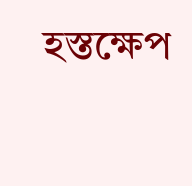হস্তক্ষেপ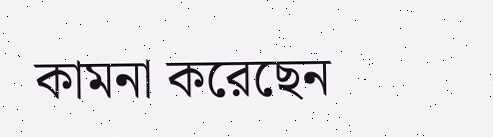কামনা করেছেন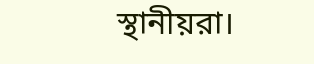স্থানীয়রা।